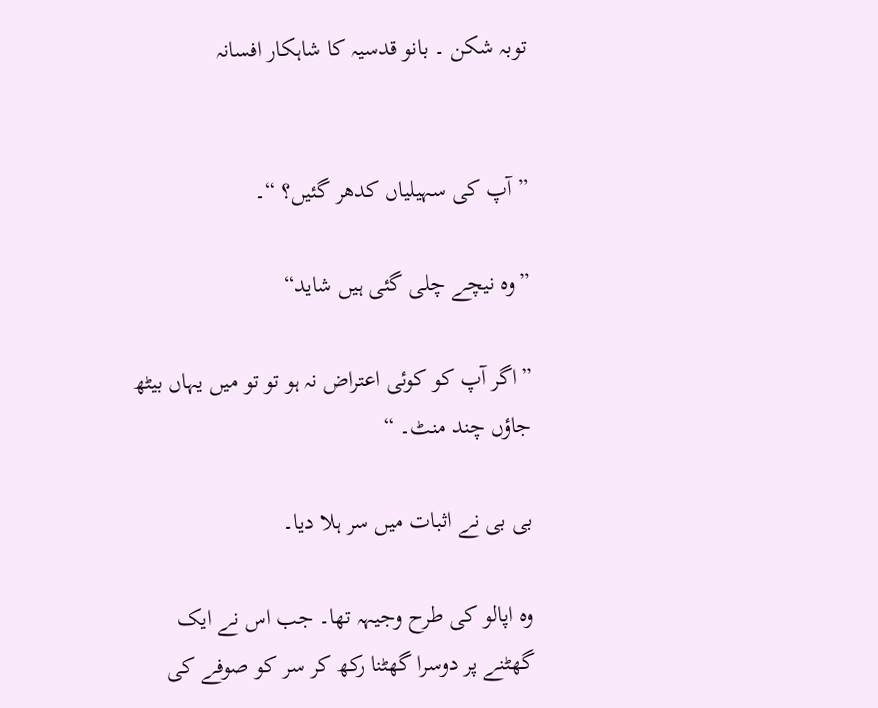توبہ شکن ۔ بانو قدسیہ کا شاہکار افسانہ


”آپ کی سہیلیاں کدھر گئیں؟ “۔

”وہ نیچے چلی گئی ہیں شاید“

”اگر آپ کو کوئی اعتراض نہ ہو تو تو میں یہاں بیٹھ جاؤں چند منٹ۔ “

بی بی نے اثبات میں سر ہلا دیا۔

وہ اپالو کی طرح وجیہہ تھا۔ جب اس نے ایک گھٹنے پر دوسرا گھٹنا رکھ کر سر کو صوفے کی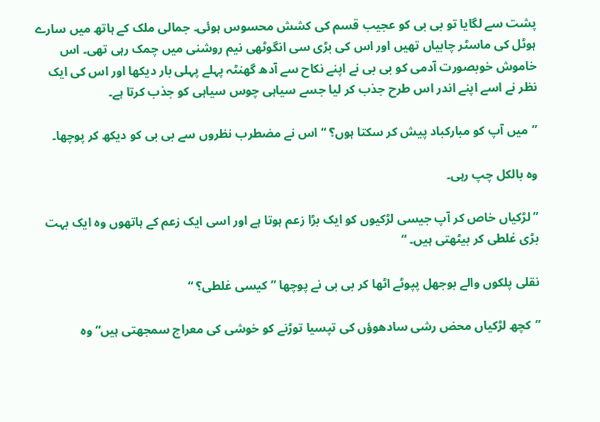پشت سے لگایا تو بی بی کو عجیب قسم کی کشش محسوس ہوئی۔ جمالی ملک کے ہاتھ میں سارے ہوٹل کی ماسٹر چابیاں تھیں اور اس کی بڑی سی انگوٹھی نیم روشنی میں چمک رہی تھی۔ اس خاموش خوبصورت آدمی کو بی بی نے اپنے نکاح سے آدھ گھنٹہ پہلے پہلی بار دیکھا اور اس کی ایک نظر نے اسے اپنے اندر اس طرح جذب کر لیا جسے سیاہی چوس سیاہی کو جذب کرتا ہے۔

”میں آپ کو مبارکباد پیش کر سکتا ہوں؟ “ اس نے مضطرب نظروں سے بی بی کو دیکھ کر پوچھا۔

وہ بالکل چپ رہی۔

”لڑکیاں خاص کر آپ جیسی لڑکیوں کو ایک بڑا زعم ہوتا ہے اور اسی ایک زعم کے ہاتھوں وہ ایک بہت بڑی غلطی کر بیٹھتی ہیں۔ “

نقلی پلکوں والے بوجھل پپوٹے اٹھا کر بی بی نے پوچھا ”کیسی غلطی؟ “

”کچھ لڑکیاں محض رشی سادھوؤں کی تپسیا توڑنے کو خوشی کی معراج سمجھتی ہیں“ وہ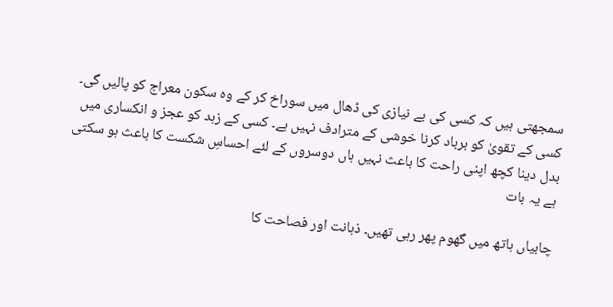سمجھتی ہیں کہ کسی کی بے نیازی کی ڈھال میں سوراخ کر کے وہ سکون معراج کو پالیں گی۔ کسی کے تقویٰ کو برباد کرنا خوشی کے مترادف نہیں ہے۔ کسی کے زہد کو عجز و انکساری میں بدل دینا کچھ اپنی راحت کا باعث نہیں ہاں دوسروں کے لئے احساسِ شکست کا باعث ہو سکتی ہے یہ بات

چابیاں ہاتھ میں گھوم پھر رہی تھیں۔ ذہانت اور فصاحت کا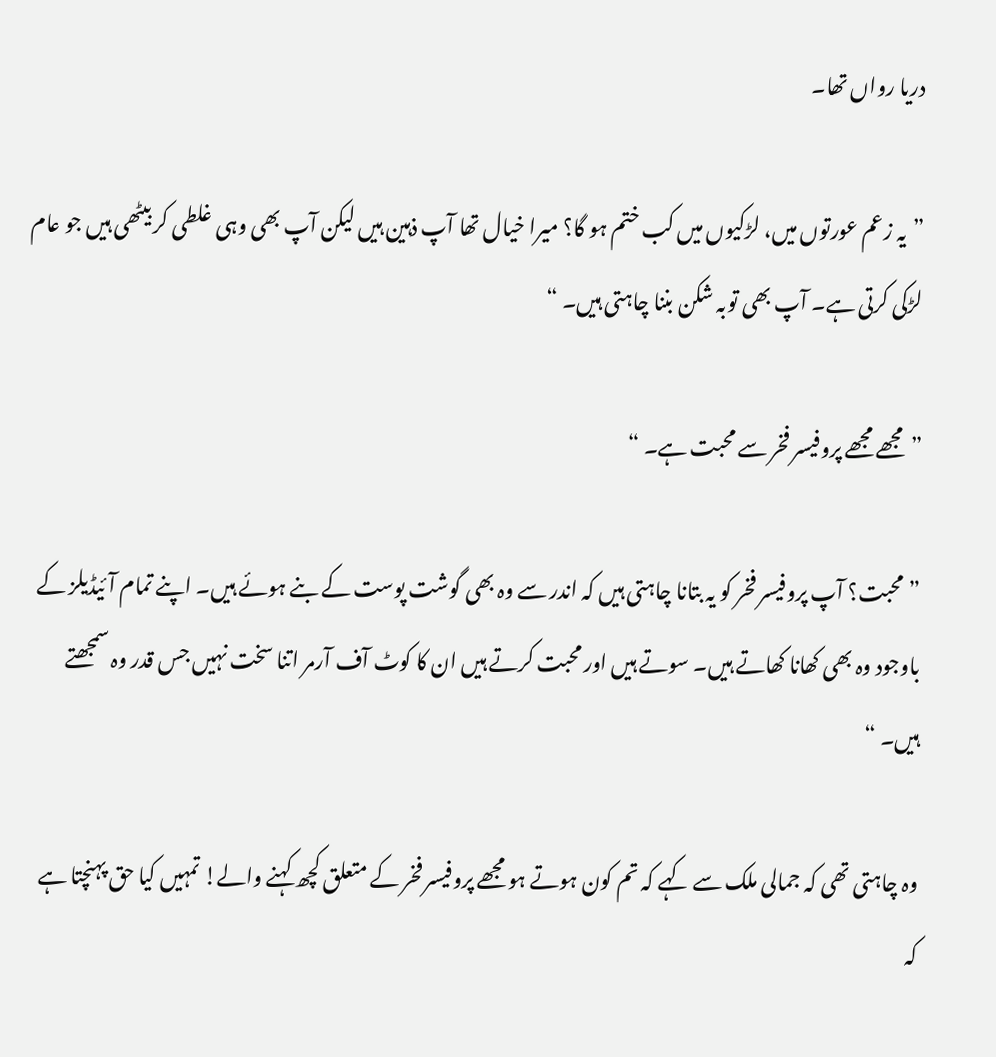دریا رواں تھا۔

”یہ زعم عورتوں میں، لڑکیوں میں کب ختم ہو گا؟ میرا خیال تھا آپ ذہین ہیں لیکن آپ بھی وہی غلطی کر بیٹھی ہیں جو عام لڑکی کرتی ہے۔ آپ بھی توبہ شکن بننا چاہتی ہیں۔ “

”مجھے مجھے پروفیسر فخر سے محبت ہے۔ “

”محبت؟ آپ پروفیسر فخر کو یہ بتانا چاہتی ہیں کہ اندر سے وہ بھی گوشت پوست کے بنے ہوئے ہیں۔ اپنے تمام آئیڈیلز کے باوجود وہ بھی کھانا کھاتے ہیں۔ سوتے ہیں اور محبت کرتے ہیں ان کا کوٹ آف آرمر اتنا سخت نہیں جس قدر وہ سمجھتے ہیں۔ “

وہ چاہتی تھی کہ جمالی ملک سے کہے کہ تم کون ہوتے ہو مجھے پروفیسر فخر کے متعلق کچھ کہنے والے! تمہیں کیا حق پہنچتا ہے کہ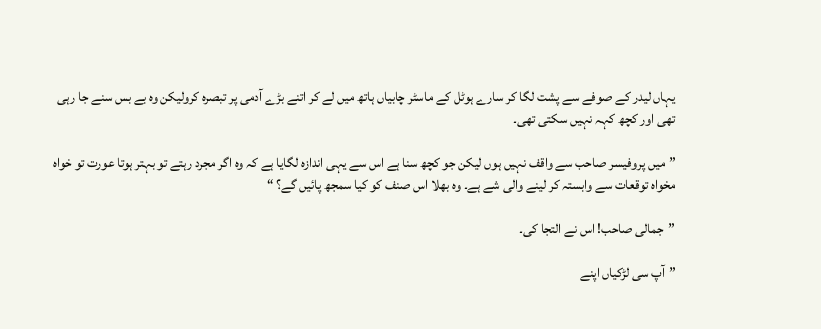یہاں لیدر کے صوفے سے پشت لگا کر سارے ہوٹل کے ماسٹر چابیاں ہاتھ میں لے کر اتنے بڑے آدمی پر تبصرہ کرولیکن وہ بے بس سنے جا رہی تھی اور کچھ کہہ نہیں سکتی تھی۔

”میں پروفیسر صاحب سے واقف نہیں ہوں لیکن جو کچھ سنا ہے اس سے یہی اندازہ لگایا ہے کہ وہ اگر مجرد رہتے تو بہتر ہوتا عورت تو خواہ مخواہ توقعات سے وابستہ کر لینے والی شے ہے۔ وہ بھلا اس صنف کو کیا سمجھ پائیں گے؟ “

”جمالی صاحب! اس نے التجا کی۔

”آپ سی لڑکیاں اپنے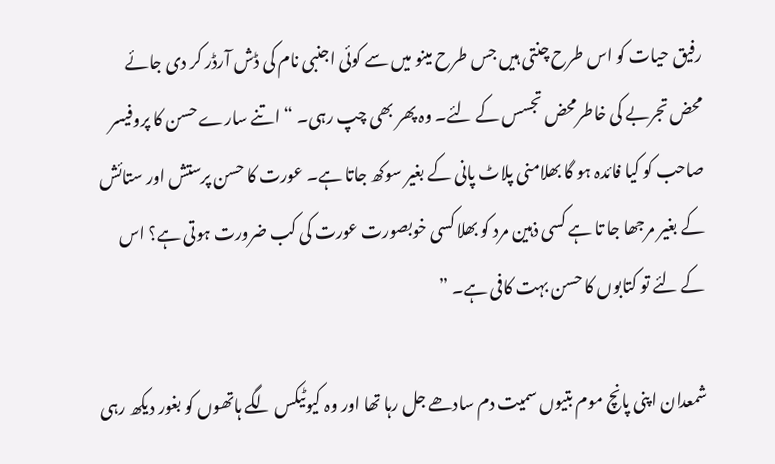رفیق حیات کو اس طرح چنتی ہیں جس طرح مینو میں سے کوئی اجنبی نام کی ڈش آرڈر کر دی جائے محض تجربے کی خاطرمحض تجسس کے لئے۔ وہ پھر بھی چپ رہی۔ “ اتنے سارے حسن کا پروفیسر صاحب کو کیا فائدہ ہو گا بھلامنی پلاٹ پانی کے بغیر سوکھ جاتا ہے۔ عورت کا حسن پرستش اور ستائش کے بغیر مرجھا جا تا ہے کسی ذہین مرد کو بھلا کسی خوبصورت عورت کی کب ضرورت ہوتی ہے؟ اس کے لئے تو کتابوں کا حسن بہت کافی ہے۔ ”

شمعدان اپنی پانچ موم بتیوں سمیت دم سادھے جل رہا تھا اور وہ کیوٹیکس لگے ہاتھوں کو بغور دیکھ رہی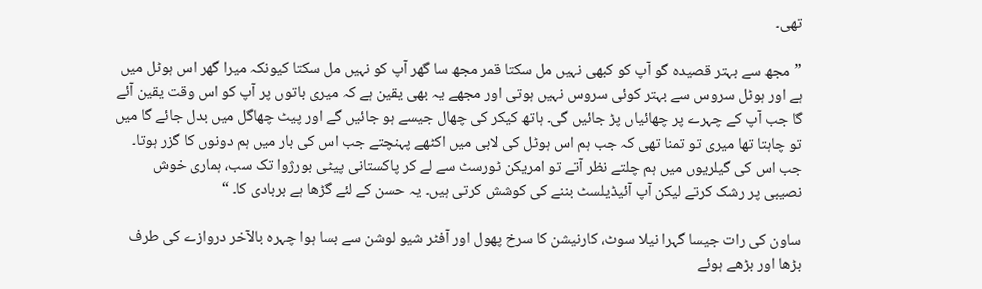تھی۔

”مجھ سے بہتر قصیدہ گو آپ کو کبھی نہیں مل سکتا قمر مجھ سا گھر آپ کو نہیں مل سکتا کیونکہ میرا گھر اس ہوٹل میں ہے اور ہوٹل سروس سے بہتر کوئی سروس نہیں ہوتی اور مجھے یہ بھی یقین ہے کہ میری باتوں پر آپ کو اس وقت یقین آئے گا جب آپ کے چہرے پر چھائیاں پڑ جائیں گی۔ ہاتھ کیکر کی چھال جیسے ہو جائیں گے اور پیٹ چھاگل میں بدل جائے گا میں تو چاہتا تھا میری تو تمنا تھی کہ جب ہم اس ہوٹل کی لابی میں اکٹھے پہنچتے جب اس کی بار میں ہم دونوں کا گزر ہوتا۔ جب اس کی گیلریوں میں ہم چلتے نظر آتے تو امریکن ٹورسٹ سے لے کر پاکستانی پیٹی بورژوا تک سب، ہماری خوش نصیبی پر رشک کرتے لیکن آپ آئیڈیلسٹ بننے کی کوشش کرتی ہیں۔ یہ حسن کے لئے گڑھا ہے بربادی کا۔ “

ساون کی رات جیسا گہرا نیلا سوٹ، کارنیشن کا سرخ پھول اور آفٹر شیو لوشن سے بسا ہوا چہرہ بالآخر دروازے کی طرف بڑھا اور بڑھے ہوئے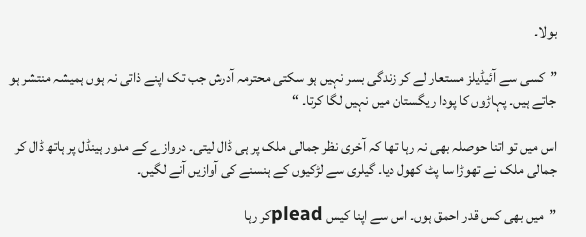بولا۔

”کسی سے آئیڈیلز مستعار لے کر زندگی بسر نہیں ہو سکتی محترمہ آدرش جب تک اپنے ذاتی نہ ہوں ہمیشہ منتشر ہو جاتے ہیں۔ پہاڑوں کا پودا ریگستان میں نہیں لگا کرتا۔ “

اس میں تو اتنا حوصلہ بھی نہ رہا تھا کہ آخری نظر جمالی ملک پر ہی ڈال لیتی۔ دروازے کے مدور ہینڈل پر ہاتھ ڈال کر جمالی ملک نے تھوڑا سا پٹ کھول دیا۔ گیلری سے لڑکیوں کے ہنسنے کی آوازیں آنے لگیں۔

”میں بھی کس قدر احمق ہوں۔ اس سے اپنا کیس pleadکر رہا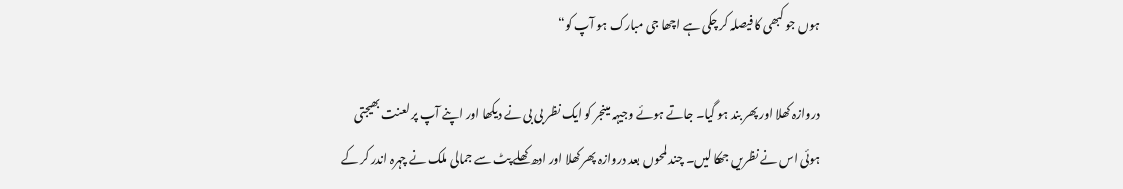ہوں جو کبھی کا فیصلہ کر چکی ہے اچھا جی مبارک ہو آپ کو“

دروازہ کھلا اور پھر بند ہو گیا۔ جاتے ہوئے وجیہہ مینجر کو ایک نظر بی بی نے دیکھا اور اپنے آپ پر لعنت بھیجتی ہوئی اس نے نظریں جھکا لیں۔ چند لمحوں بعد دروازہ پھر کھلا اور ادھ کھلے پٹ سے جمالی ملک نے چہرہ اندر کر کے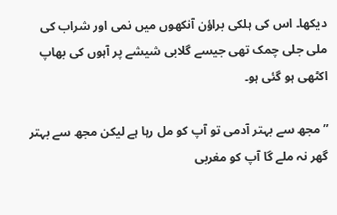دیکھا۔ اس کی ہلکی براؤن آنکھوں میں نمی اور شراب کی ملی جلی چمک تھی جیسے گلابی شیشے پر آہوں کی بھاپ اکٹھی ہو گئی ہو۔

”مجھ سے بہتر آدمی تو آپ کو مل رہا ہے لیکن مجھ سے بہتر گھر نہ ملے گا آپ کو مغربی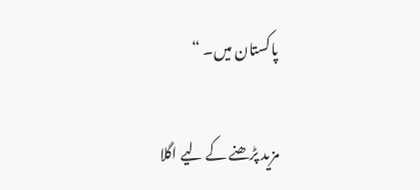پاکستان میں۔ “

مزید پڑھنے کے لیے اگلا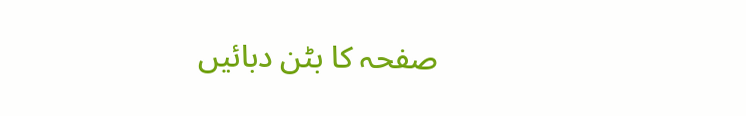صفحہ کا بٹن دبائیں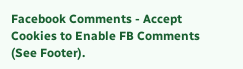Facebook Comments - Accept Cookies to Enable FB Comments (See Footer).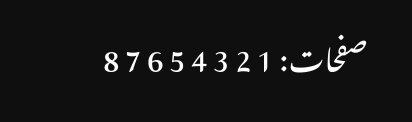صفحات: 1 2 3 4 5 6 7 8